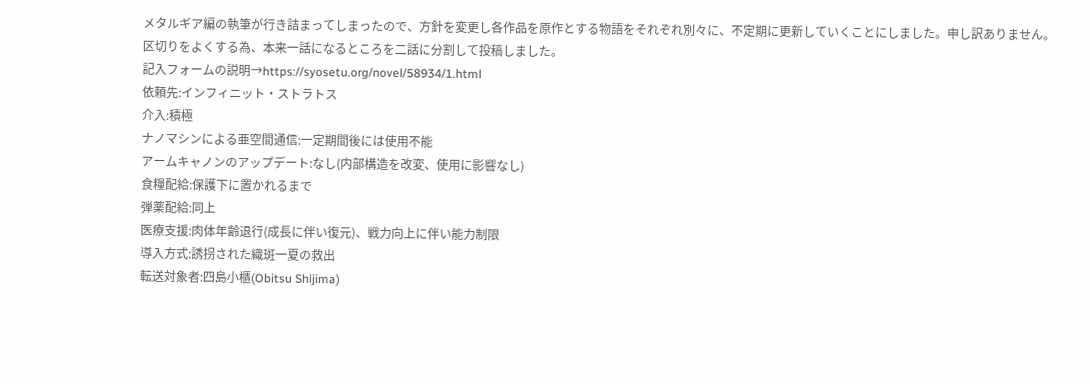メタルギア編の執筆が行き詰まってしまったので、方針を変更し各作品を原作とする物語をそれぞれ別々に、不定期に更新していくことにしました。申し訳ありません。
区切りをよくする為、本来一話になるところを二話に分割して投稿しました。
記入フォームの説明→https://syosetu.org/novel/58934/1.html
依頼先:インフィニット・ストラトス
介入:積極
ナノマシンによる亜空間通信:一定期間後には使用不能
アームキャノンのアップデート:なし(内部構造を改変、使用に影響なし)
食糧配給:保護下に置かれるまで
弾薬配給:同上
医療支援:肉体年齢退行(成長に伴い復元)、戦力向上に伴い能力制限
導入方式:誘拐された織斑一夏の救出
転送対象者:四島小櫃(Obitsu Shijima)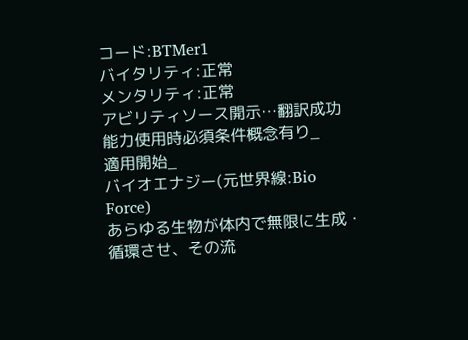コード:BTMer1
バイタリティ:正常
メンタリティ:正常
アビリティソース開示…翻訳成功
能力使用時必須条件概念有り_
適用開始_
バイオエナジー(元世界線:Bio Force)
あらゆる生物が体内で無限に生成・循環させ、その流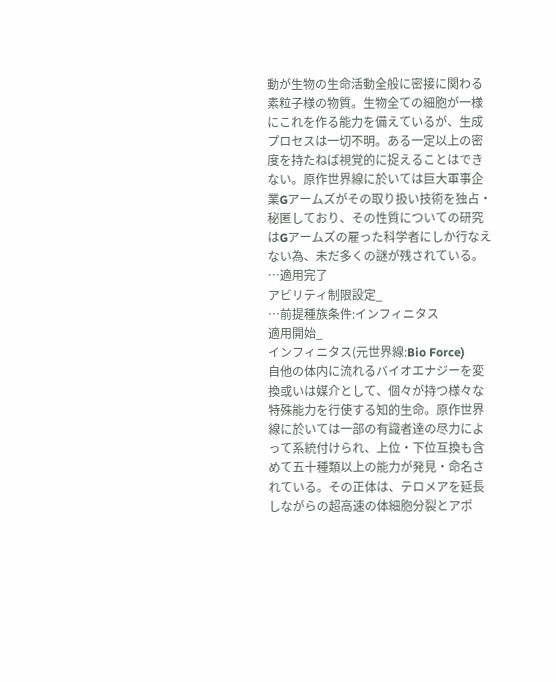動が生物の生命活動全般に密接に関わる素粒子様の物質。生物全ての細胞が一様にこれを作る能力を備えているが、生成プロセスは一切不明。ある一定以上の密度を持たねば視覚的に捉えることはできない。原作世界線に於いては巨大軍事企業Gアームズがその取り扱い技術を独占・秘匿しており、その性質についての研究はGアームズの雇った科学者にしか行なえない為、未だ多くの謎が残されている。
…適用完了
アビリティ制限設定_
…前提種族条件:インフィニタス
適用開始_
インフィニタス(元世界線:Bio Force)
自他の体内に流れるバイオエナジーを変換或いは媒介として、個々が持つ様々な特殊能力を行使する知的生命。原作世界線に於いては一部の有識者達の尽力によって系統付けられ、上位・下位互換も含めて五十種類以上の能力が発見・命名されている。その正体は、テロメアを延長しながらの超高速の体細胞分裂とアポ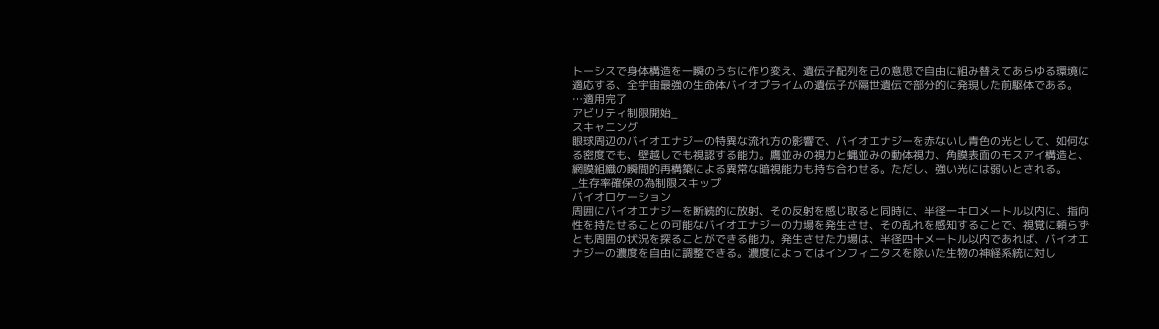トーシスで身体構造を一瞬のうちに作り変え、遺伝子配列を己の意思で自由に組み替えてあらゆる環境に適応する、全宇宙最強の生命体バイオプライムの遺伝子が隔世遺伝で部分的に発現した前駆体である。
…適用完了
アビリティ制限開始_
スキャニング
眼球周辺のバイオエナジーの特異な流れ方の影響で、バイオエナジーを赤ないし青色の光として、如何なる密度でも、壁越しでも視認する能力。鷹並みの視力と蝿並みの動体視力、角膜表面のモスアイ構造と、網膜組織の瞬間的再構築による異常な暗視能力も持ち合わせる。ただし、強い光には弱いとされる。
_生存率確保の為制限スキップ
バイオロケーション
周囲にバイオエナジーを断続的に放射、その反射を感じ取ると同時に、半径一キロメートル以内に、指向性を持たせることの可能なバイオエナジーの力場を発生させ、その乱れを感知することで、視覚に頼らずとも周囲の状況を探ることができる能力。発生させた力場は、半径四十メートル以内であれば、バイオエナジーの濃度を自由に調整できる。濃度によってはインフィニタスを除いた生物の神経系統に対し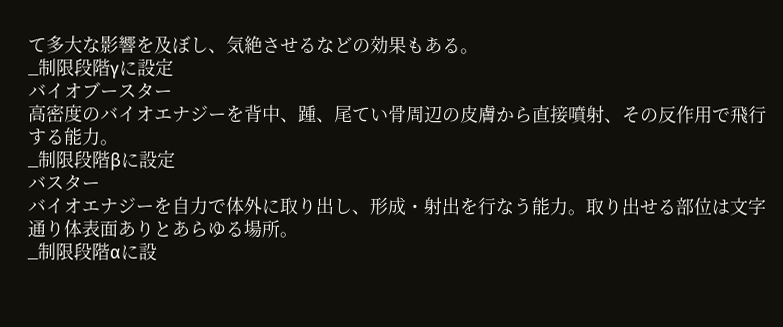て多大な影響を及ぼし、気絶させるなどの効果もある。
_制限段階γに設定
バイオブースター
高密度のバイオエナジーを背中、踵、尾てい骨周辺の皮膚から直接噴射、その反作用で飛行する能力。
_制限段階βに設定
バスター
バイオエナジーを自力で体外に取り出し、形成・射出を行なう能力。取り出せる部位は文字通り体表面ありとあらゆる場所。
_制限段階αに設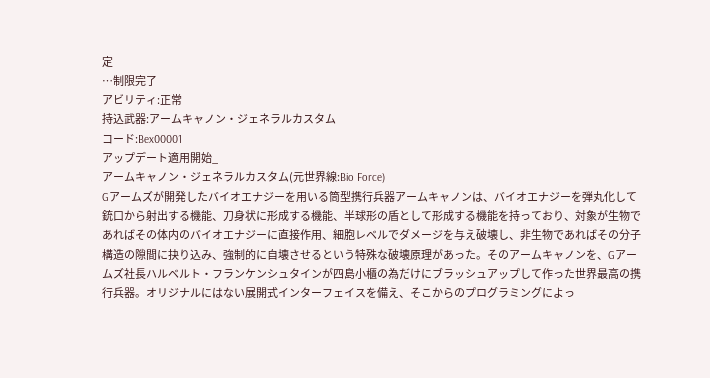定
…制限完了
アビリティ:正常
持込武器:アームキャノン・ジェネラルカスタム
コード:Bex00001
アップデート適用開始_
アームキャノン・ジェネラルカスタム(元世界線:Bio Force)
Gアームズが開発したバイオエナジーを用いる筒型携行兵器アームキャノンは、バイオエナジーを弾丸化して銃口から射出する機能、刀身状に形成する機能、半球形の盾として形成する機能を持っており、対象が生物であればその体内のバイオエナジーに直接作用、細胞レベルでダメージを与え破壊し、非生物であればその分子構造の隙間に抉り込み、強制的に自壊させるという特殊な破壊原理があった。そのアームキャノンを、Gアームズ社長ハルベルト・フランケンシュタインが四島小櫃の為だけにブラッシュアップして作った世界最高の携行兵器。オリジナルにはない展開式インターフェイスを備え、そこからのプログラミングによっ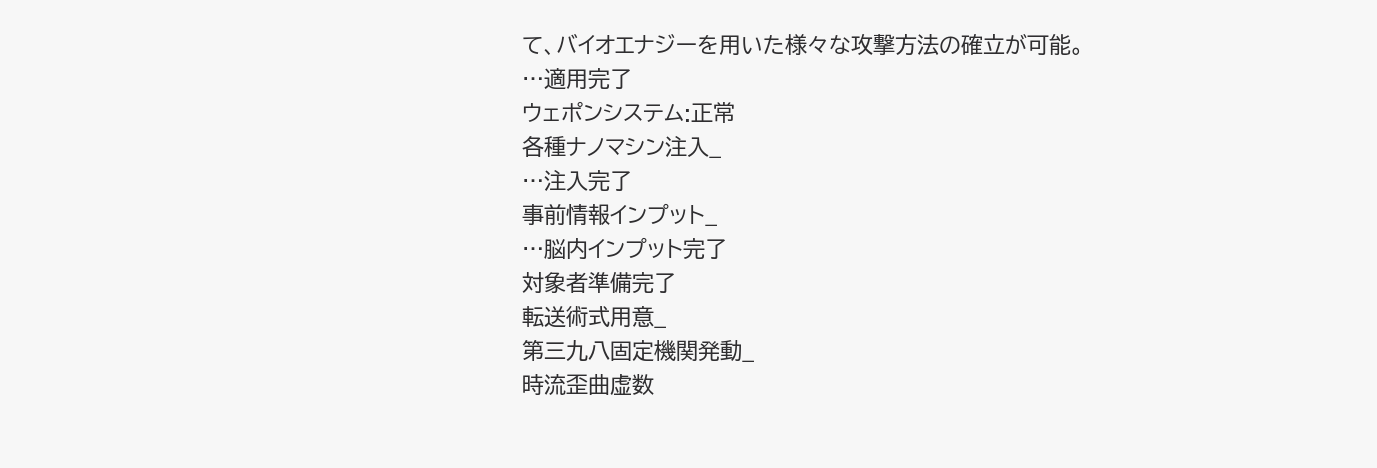て、バイオエナジーを用いた様々な攻撃方法の確立が可能。
…適用完了
ウェポンシステム:正常
各種ナノマシン注入_
…注入完了
事前情報インプット_
…脳内インプット完了
対象者準備完了
転送術式用意_
第三九八固定機関発動_
時流歪曲虚数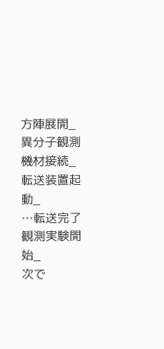方陣展開_
異分子観測機材接続_
転送装置起動_
…転送完了
観測実験開始_
次で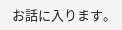お話に入ります。